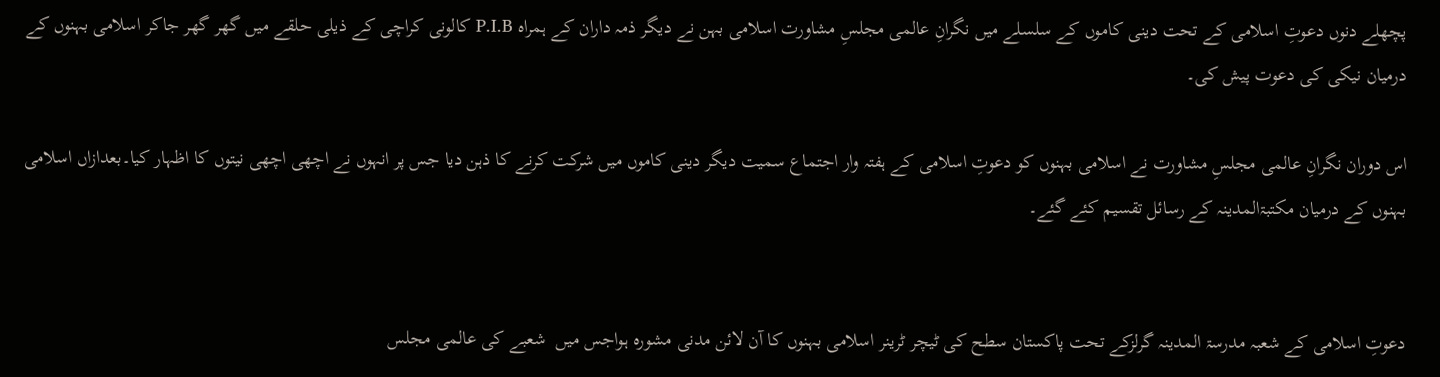پچھلے دنوں دعوتِ اسلامی کے تحت دینی کاموں کے سلسلے میں نگرانِ عالمی مجلسِ مشاورت اسلامی بہن نے دیگر ذمہ داران کے ہمراہ P.I.B کالونی کراچی کے ذیلی حلقے میں گھر گھر جاکر اسلامی بہنوں کے درمیان نیکی کی دعوت پیش کی۔

اس دوران نگرانِ عالمی مجلسِ مشاورت نے اسلامی بہنوں کو دعوتِ اسلامی کے ہفتہ وار اجتماع سمیت دیگر دینی کاموں میں شرکت کرنے کا ذہن دیا جس پر انہوں نے اچھی اچھی نیتوں کا اظہار کیا۔بعدازاں اسلامی بہنوں کے درمیان مکتبۃالمدینہ کے رسائل تقسیم کئے گئے۔


دعوتِ اسلامی کے شعبہ مدرسۃ المدینہ گرلزکے تحت پاکستان سطح کی ٹیچر ٹرینر اسلامی بہنوں کا آن لائن مدنی مشورہ ہواجس میں  شعبے کی عالمی مجلس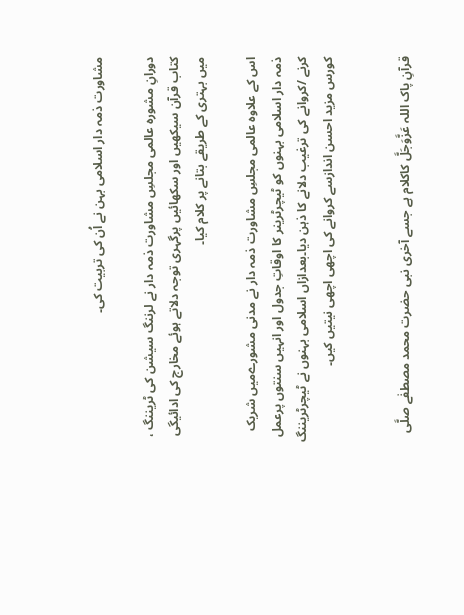مشاورت ذمہ دار اسلامی بہن نے اُن کی تربیت کی۔

دورانِ مشورہ عالمی مجلسِ مشاورت ذمہ دار نے لرننگ سیشن کی ٹریننگ ، کتاب قرآن سیکھیں اور سکھائیں پرگہری توجہ دلاتے ہوئے مخارج کی ادائیگی میں بہتری کے طریقے بتانے پر کلام کیا۔

اس کے علاوہ عالمی مجلسِ مشاورت ذمہ دار نے مدنی مشورےمیں شریک ذمہ دار اسلامی بہنوں کو ٹیچرٹرینر کا اوقاتِ جدول اور انہیں سنتوں پرعمل کرنے /کروانے کی ترغیب دلانے کا ذہن دیا۔بعدازاں اسلامی بہنوں نے ٹیچرٹریننگ کورس مزید احسن اندازسے کروانے کی اچھی اچھی نیتیں کیں۔


قرآنِ پاک اللہ عَزَّوَجَلَّ کاکلام ہے جسے آخری نبی حضرت محمد مصطفٰے صلَّی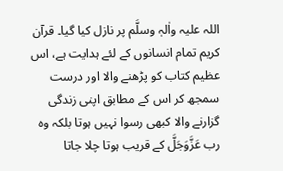اللہ علیہ واٰلہٖ وسلَّم پر نازل کیا گیا۔ قرآن کریم تمام انسانوں کے لئے ہدایت ہے، اس عظیم کتاب کو پڑھنے والا اور درست سمجھ کر اس کے مطابق اپنی زندگی گزارنے والا کبھی رسوا نہیں ہوتا بلکہ وہ رب عَزَّوَجَلَّ کے قریب ہوتا چلا جاتا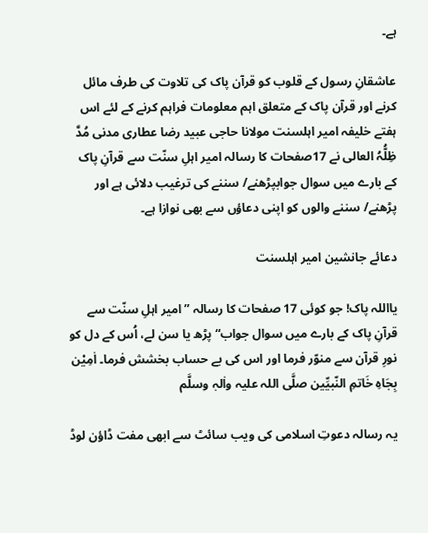ہے۔

عاشقانِ رسول کے قلوب کو قرآن پاک کی تلاوت کی طرف مائل کرنے اور قرآن پاک کے متعلق اہم معلومات فراہم کرنے کے لئے اس ہفتے خلیفہ امیر اہلسنت مولانا حاجی عبید رضا عطاری مدنی مُدَّ ظِلُّہُ العالی نے 17صفحات کا رسالہ امیر اہلِ سنّت سے قرآنِ پاک کے بارے میں سوال جوابپڑھنے/ سننے کی ترغیب دلائی ہے اور پڑھنے/ سننے والوں کو اپنی دعاؤں سے بھی نوازا ہے۔

دعائے جانشین امیر اہلسنت

یااللہ پاک! جو کوئی 17 صفحات کا رسالہ ”امیر اہلِ سنّت سے قرآنِ پاک کے بارے میں سوال جواب“ پڑھ یا سن لے، اُس کے دل کو نورِ قرآن سے منوّر فرما اور اس کی بے حساب بخشش فرما۔ اٰمِیْن بِجَاہِ خَاتمِ النّبیِّین صلَّی اللہ علیہ واٰلہٖ وسلَّم

یہ رسالہ دعوتِ اسلامی کی ویب سائٹ سے ابھی مفت ڈاؤن لوڈ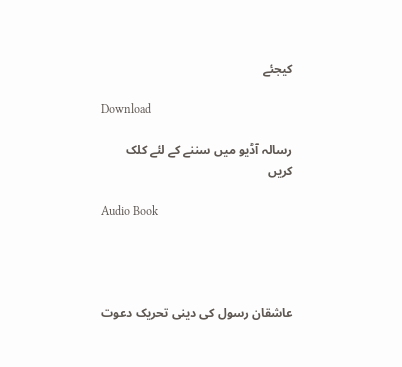کیجئے

Download

رسالہ آڈیو میں سننے کے لئے کلک کریں

Audio Book




عاشقان رسول کی دینی تحریک دعوت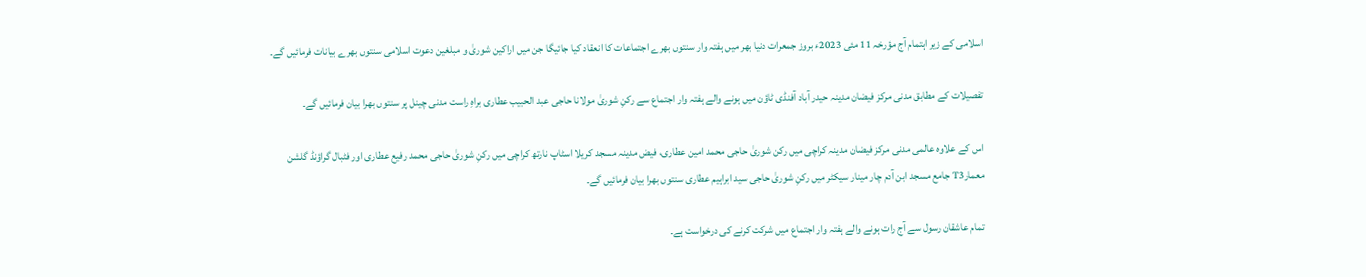اسلامی کے زیر اہتمام آج مؤرخہ 11 مئی 2023ء بروز جمعرات دنیا بھر میں ہفتہ وار سنتوں بھرے اجتماعات کا انعقاد کیا جائیگا جن میں اراکین شوریٰ و مبلغین دعوت اسلامی سنتوں بھرے بیانات فرمائیں گے۔

تفصیلات کے مطابق مدنی مرکز فیضان مدینہ حیدر آباد آفنڈی ٹاؤن میں ہونے والے ہفتہ وار اجتماع سے رکنِ شوریٰ مولانا حاجی عبد الحبیب عطاری براہِ راست مدنی چینل پر سنتوں بھرا بیان فرمائیں گے۔

اس کے علاوہ عالمی مدنی مرکز فیضان مدینہ کراچی میں رکن شوریٰ حاجی محمد امین عطاری، فیض مدینہ مسجد کریلا اسٹاپ نارتھ کراچی میں رکنِ شوریٰ حاجی محمد رفیع عطاری اور فٹبال گراؤنڈ گلشن معمارT3 جامع مسجد ابن آدم چار مینار سیکٹر میں رکنِ شوریٰ حاجی سید ابراہیم عطاری سنتوں بھرا بیان فرمائیں گے۔

تمام عاشقان رسول سے آج رات ہونے والے ہفتہ وار اجتماع میں شرکت کرنے کی درخواست ہے۔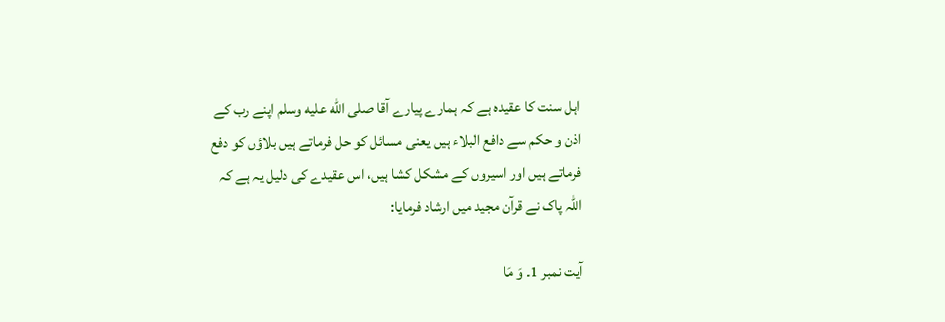اہل سنت کا عقیدہ ہے کہ ہمارے پیارے آقا صلى الله عليه وسلم اپنے رب کے اذن و حکم سے دافع البلاء ہیں یعنی مسائل کو حل فرماتے ہیں بلاؤں کو دفع فرماتے ہیں اور اسیروں کے مشکل کشا ہیں، اس عقیدے کی دلیل یہ ہے کہ اللہ پاک نے قرآن مجید میں ارشاد فرمایا:

آیت نمبر 1۔ وَ مَا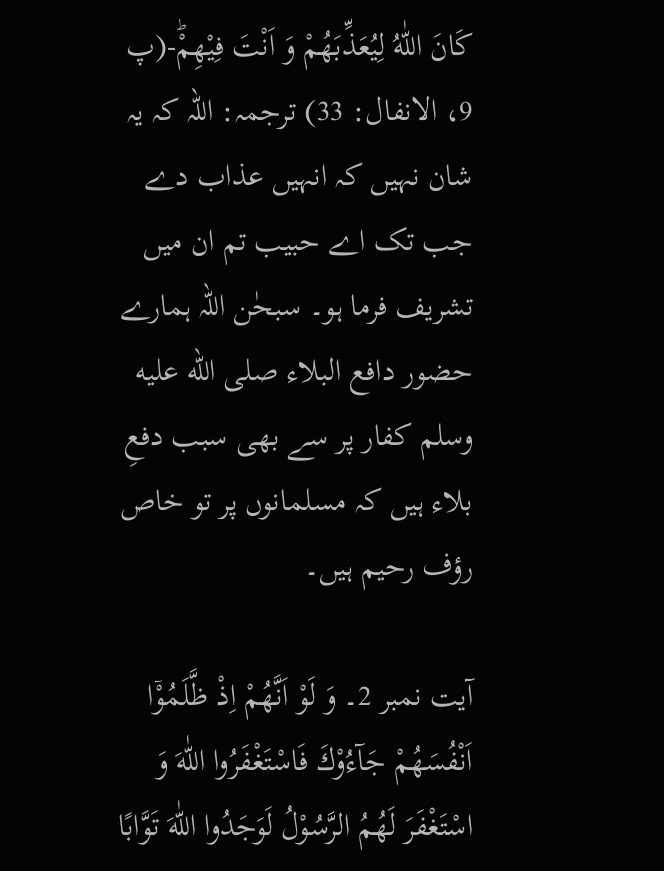كَانَ اللّٰهُ لِیُعَذِّبَهُمْ وَ اَنْتَ فِیْهِمْؕ-(پ 9، الانفال: 33) ترجمہ: اللہ کہ یہ شان نہیں کہ انہیں عذاب دے جب تک اے حبیب تم ان میں تشریف فرما ہو۔ سبحٰن اللہ ہمارے حضور دافع البلاء صلى الله عليه وسلم کفار پر سے بھی سبب دفعِ بلاء ہیں کہ مسلمانوں پر تو خاص رؤف رحیم ہیں۔

آیت نمبر 2۔ وَ لَوْ اَنَّهُمْ اِذْ ظَّلَمُوْۤا اَنْفُسَهُمْ جَآءُوْكَ فَاسْتَغْفَرُوا اللّٰهَ وَ اسْتَغْفَرَ لَهُمُ الرَّسُوْلُ لَوَجَدُوا اللّٰهَ تَوَّابًا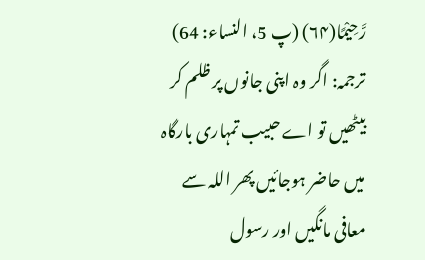رَّحِیْمًا(۶۴) (پ 5، النساء: 64) ترجمہ: اگر وہ اپنی جانوں پر ظلم کر بیٹھیں تو اے حبیب تمہاری بارگاہ میں حاضر ہوجائیں پھر اللہ سے معافی مانگیں اور رسول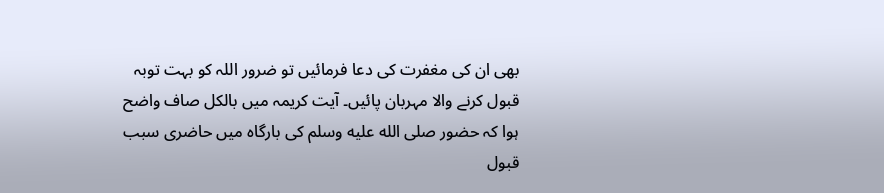بھی ان کی مغفرت کی دعا فرمائیں تو ضرور اللہ کو بہت توبہ قبول کرنے والا مہربان پائیں۔ آیت کریمہ میں بالکل صاف واضح ہوا کہ حضور صلى الله عليه وسلم کی بارگاہ میں حاضری سبب قبول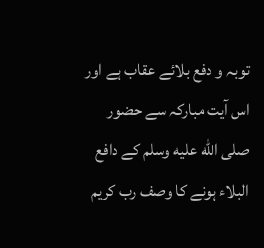توبہ و دفع بلائے عقاب ہے اور اس آیت مبارکہ سے حضور صلى الله عليه وسلم کے دافع البلاء ہونے کا وصف رب کریم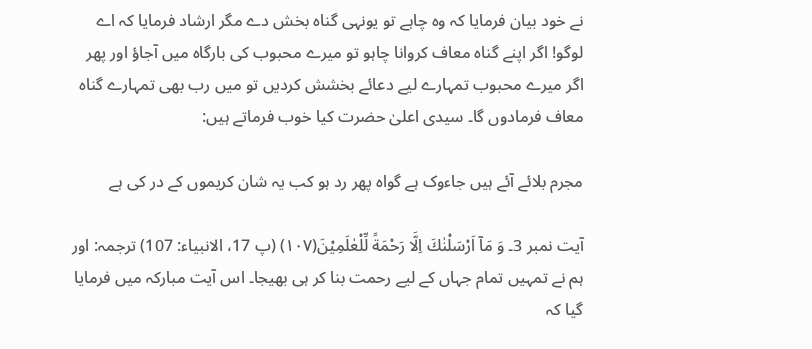نے خود بیان فرمایا کہ وہ چاہے تو یونہی گناہ بخش دے مگر ارشاد فرمایا کہ اے لوگو! اگر اپنے گناہ معاف کروانا چاہو تو میرے محبوب کی بارگاہ میں آجاؤ اور پھر اگر میرے محبوب تمہارے لیے دعائے بخشش کردیں تو میں رب بھی تمہارے گناہ معاف فرمادوں گا۔ سیدی اعلیٰ حضرت کیا خوب فرماتے ہیں:

مجرم بلائے آئے ہیں جاءوک ہے گواہ پھر رد ہو کب یہ شان کریموں کے در کی ہے

آیت نمبر 3۔ وَ مَاۤ اَرْسَلْنٰكَ اِلَّا رَحْمَةً لِّلْعٰلَمِیْنَ(۱۰۷) (پ 17، الانبیاء: 107) ترجمہ: اور ہم نے تمہیں تمام جہاں کے لیے رحمت بنا کر ہی بھیجا۔ اس آیت مبارکہ میں فرمایا گیا کہ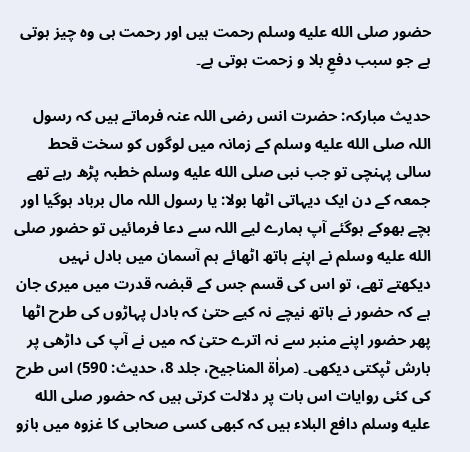حضور صلى الله عليه وسلم رحمت ہیں اور رحمت ہی وہ چیز ہوتی ہے جو سبب دفعِ بلا و زحمت ہوتی ہے۔

حدیث مبارکہ: حضرت انس رضی اللہ عنہ فرماتے ہیں کہ رسول اللہ صلى الله عليه وسلم کے زمانہ میں لوگوں کو سخت قحط سالی پہنچی تو جب نبی صلى الله عليه وسلم خطبہ پڑھ رہے تھے جمعہ کے دن ایک دیہاتی اٹھا بولا: یا رسول اللہ مال برباد ہوگیا اور بچے بھوکے ہوگئے آپ ہمارے لیے اللہ سے دعا فرمائیں تو حضور صلى الله عليه وسلم نے اپنے ہاتھ اٹھائے ہم آسمان میں بادل نہیں دیکھتے تھے، تو اس کی قسم جس کے قبضہ قدرت میں میری جان ہے کہ حضور نے ہاتھ نیچے نہ کیے حتیٰ کہ بادل پہاڑوں کی طرح اٹھا پھر حضور اپنے منبر سے نہ اترے حتیٰ کہ میں نے آپ کی داڑھی پر بارش ٹپکتی دیکھی۔ (مراٰۃ المناجیح، جلد 8، حدیث: 590) اس طرح کی کئی روایات اس بات پر دلالت کرتی ہیں کہ حضور صلى الله عليه وسلم دافع البلاء ہیں کہ کبھی کسی صحابی کا غزوہ میں بازو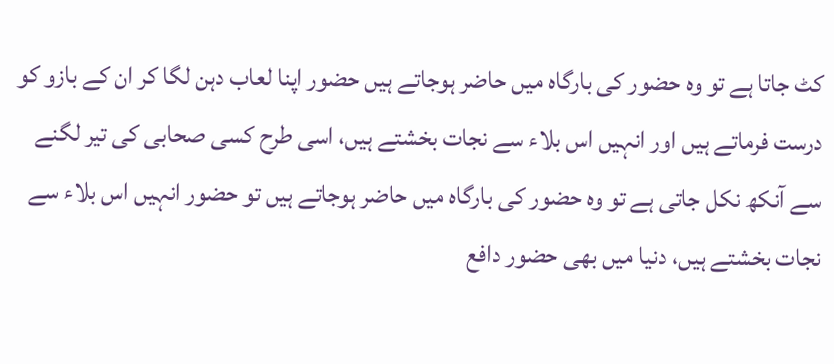کٹ جاتا ہے تو وہ حضور کی بارگاہ میں حاضر ہوجاتے ہیں حضور اپنا لعاب دہن لگا کر ان کے بازو کو درست فرماتے ہیں اور انہیں اس بلاء سے نجات بخشتے ہیں، اسی طرح کسی صحابی کی تیر لگنے سے آنکھ نکل جاتی ہے تو وہ حضور کی بارگاہ میں حاضر ہوجاتے ہیں تو حضور انہیں اس بلاء سے نجات بخشتے ہیں، دنیا میں بھی حضور دافع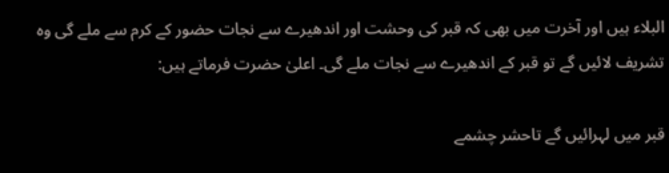البلاء ہیں اور آخرت میں بھی کہ قبر کی وحشت اور اندھیرے سے نجات حضور کے کرم سے ملے گی وہ تشریف لائیں گے تو قبر کے اندھیرے سے نجات ملے گی۔ اعلیٰ حضرت فرماتے ہیں:

قبر میں لہرائیں گے تاحشر چشمے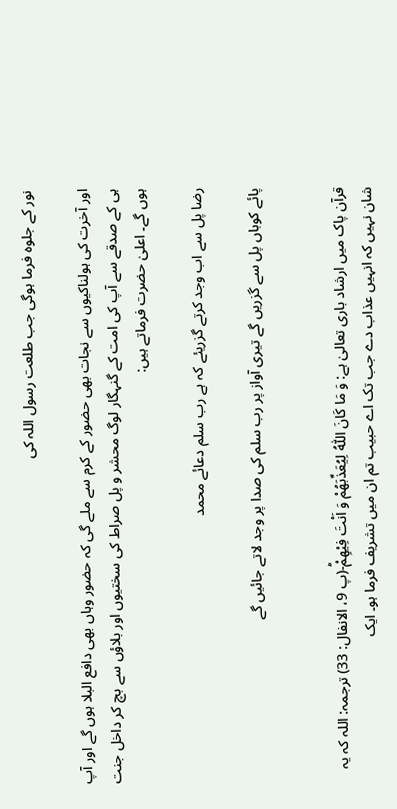نور کے جلوہ فرما ہوگی جب طلعت رسول اللہ کی

اور آخرت کی ہولناکیوں سے نجات بھی حضور کے کرم سے ملے گی کہ حضور وہاں بھی دافع البلا ہوں گے اور آپ ہی کے صدقے سے آپ کی امت کے گنہگار لوگ محشر و پل صراط کی سختیوں اور بلاؤں سے بچ کر داخل جنت ہوں گے۔ اعلیٰ حضرت فرماتے ہیں:

رضا پل سے اب وجد کرتے گزریئے کہ ہے رب سلم دعائے محمد

پائے کوباں پل سے گزریں گے تیری آواز پر رب سلم کی صدا پر وجد لاتے جائیں گے


قرآن پاک میں ارشاد باری تعالیٰ ہے: وَ مَا كَانَ اللّٰهُ لِیُعَذِّبَهُمْ وَ اَنْتَ فِیْهِمْؕ-(پ 9، الانفال: 33) ترجمہ: اللہ کہ یہ شان نہیں کہ انہیں عذاب دے جب تک اے حبیب تم ان میں تشریف فرما ہو۔ ایک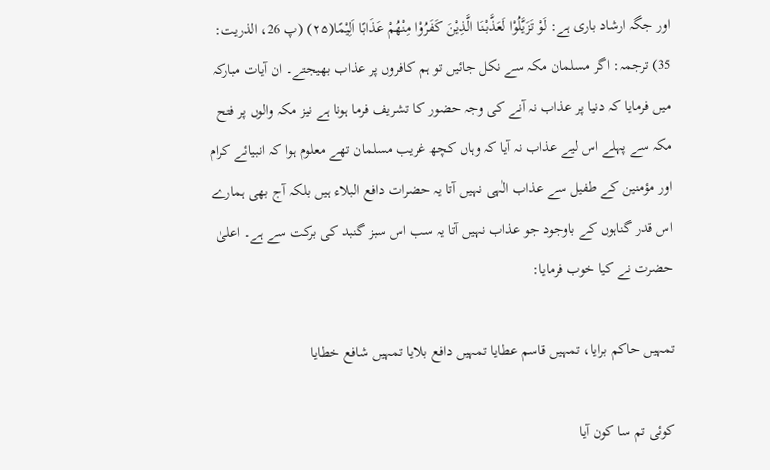اور جگہ ارشاد باری ہے: لَوْ تَزَیَّلُوْا لَعَذَّبْنَا الَّذِیْنَ كَفَرُوْا مِنْهُمْ عَذَابًا اَلِیْمًا(۲۵) (پ 26، الذریت: 35) ترجمہ: اگر مسلمان مکہ سے نکل جائیں تو ہم کافروں پر عذاب بھیجتے۔ ان آیات مبارکہ میں فرمایا کہ دنیا پر عذاب نہ آنے کی وجہ حضور کا تشریف فرما ہونا ہے نیز مکہ والوں پر فتح مکہ سے پہلے اس لیے عذاب نہ آیا کہ وہاں کچھ غریب مسلمان تھے معلوم ہوا کہ انبیائے کرام اور مؤمنین کے طفیل سے عذاب الٰہی نہیں آتا یہ حضرات دافع البلاء ہیں بلکہ آج بھی ہمارے اس قدر گناہوں کے باوجود جو عذاب نہیں آتا یہ سب اس سبز گنبد کی برکت سے ہے۔ اعلیٰ حضرت نے کیا خوب فرمایا:

تمہیں حاکم برایا، تمہیں قاسم عطایا تمہیں دافع بلایا تمہیں شافع خطایا

کوئی تم سا کون آیا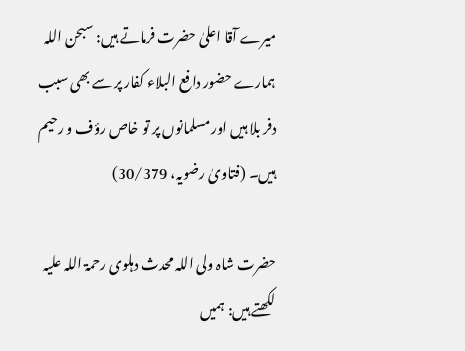میرے آقا اعلیٰ حضرت فرماتے ہیں: سبحن اللہ ہمارے حضور دافع البلاء کفار پر سے بھی سبب دفر بلا ہیں اور مسلمانوں پر تو خاص رؤف و رحیم ہیں۔ (فتاویٰ رضویہ، 30/379)

حضرت شاہ ولی اللہ محدث دہلوی رحمۃ اللہ علیہ لکھتے ہیں: ہمیں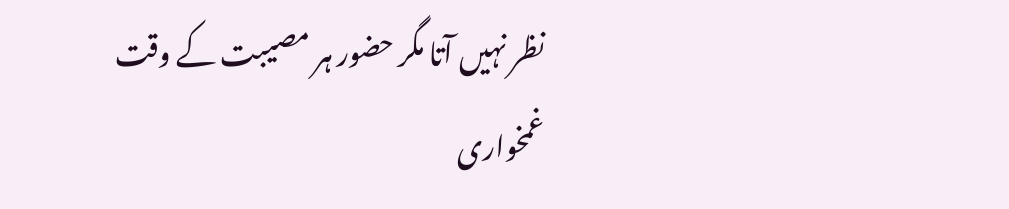نظر نہیں آتا مگر حضور ہر مصیبت کے وقت غمخواری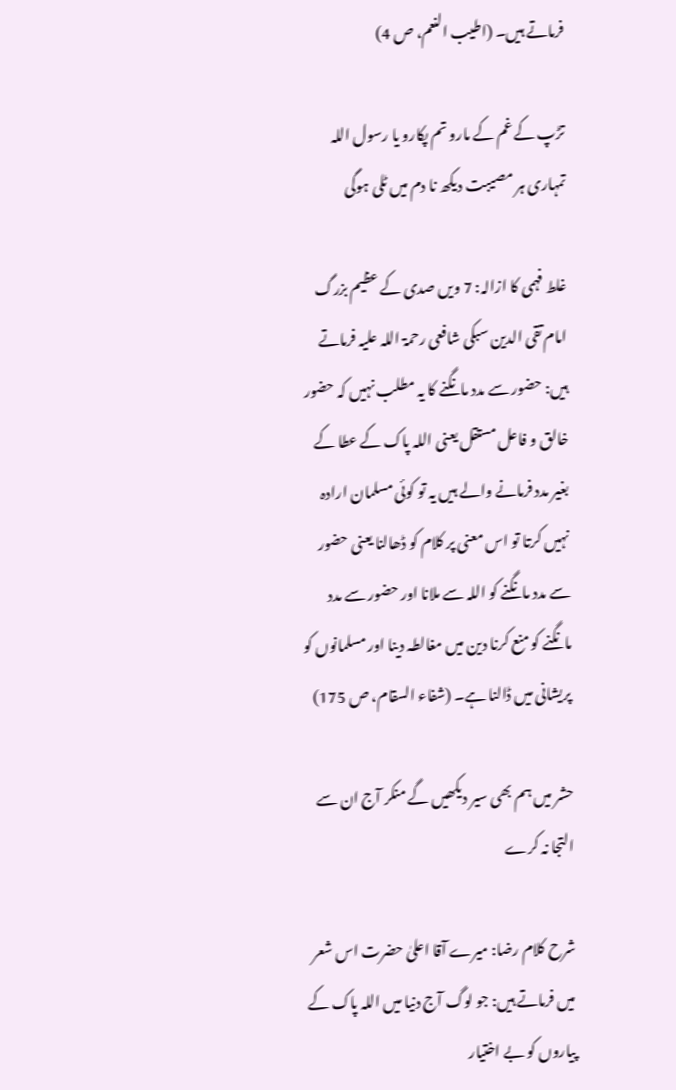فرماتے ہیں۔ (اطیب النعم، ص 4)

تڑپ کے غم کے مارو تم پکارو یا رسول اللہ تمہاری ہر مصیبت دیکھ نا دم میں ٹلی ہوگی

غلط فہمی کا ازالہ: 7 ویں صدی کے عظیم بزرگ امام تقی الدین سبکی شافعی رحمۃ اللہ علیہ فرماتے ہیں: حضور سے مدد مانگنے کا یہ مطلب نہیں کہ حضور خالق و فاعل مستقل یعنی اللہ پاک کے عطا کے بغیر مدد فرمانے والے ہیں یہ تو کوئی مسلمان ارادہ نہیں کرتا تو اس معنی پر کلام کو ڈھالنا یعنی حضور سے مدد مانگنے کو اللہ سے ملانا اور حضور سے مدد مانگنے کو منع کرنا دین میں مغالطہ دینا اور مسلمانوں کو پریشانی میں ڈالنا ہے۔ (شفاء السقام، ص 175)

حشر میں ہم بھی سیر دیکھیں گے منکر آج ان سے التجا نہ کرے

شرح کلام رضا: میرے آقا اعلیٰ حضرت اس شعر میں فرماتے ہیں: جو لوگ آج دنیا میں اللہ پاک کے پیاروں کو بے اختیار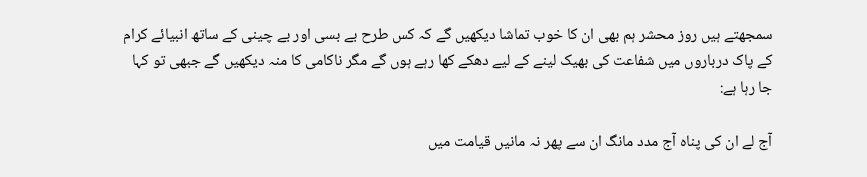سمجھتے ہیں روز محشر ہم بھی ان کا خوب تماشا دیکھیں گے کہ کس طرح بے بسی اور بے چینی کے ساتھ انبیائے کرام کے پاک درباروں میں شفاعت کی بھیک لینے کے لیے دھکے کھا رہے ہوں گے مگر ناکامی کا منہ دیکھیں گے جبھی تو کہا جا رہا ہے:

آج لے ان کی پناہ آج مدد مانگ ان سے پھر نہ مانیں قیامت میں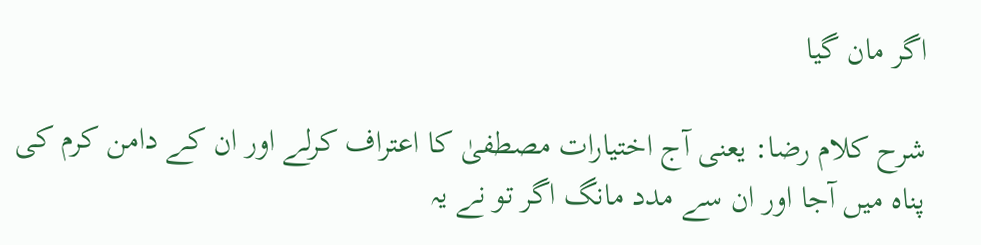اگر مان گیا

شرح کلام رضا: یعنی آج اختیارات مصطفیٰ کا اعتراف کرلے اور ان کے دامن کرم کی پناہ میں آجا اور ان سے مدد مانگ اگر تو نے یہ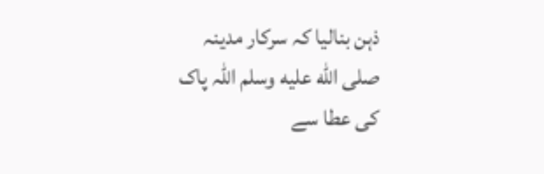ذہن بنالیا کہ سرکار مدینہ صلى الله عليه وسلم اللہ پاک کی عطا سے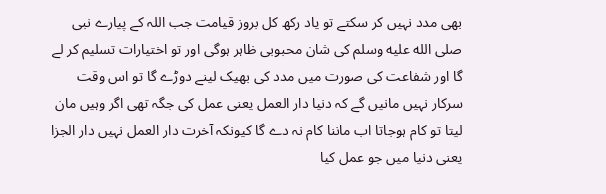بھی مدد نہیں کر سکتے تو یاد رکھ کل بروز قیامت جب اللہ کے پیارے نبی صلى الله عليه وسلم کی شان محبوبی ظاہر ہوگی اور تو اختیارات تسلیم کر لے گا اور شفاعت کی صورت میں مدد کی بھیک لینے دوڑے گا تو اس وقت سرکار نہیں مانیں گے کہ دنیا دار العمل یعنی عمل کی جگہ تھی اگر وہیں مان لیتا تو کام ہوجاتا اب ماننا کام نہ دے گا کیونکہ آخرت دار العمل نہیں دار الجزا یعنی دنیا میں جو عمل کیا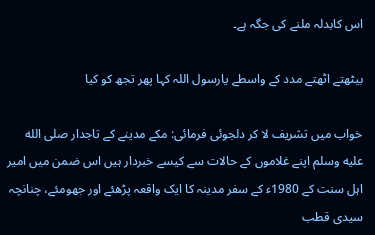اس کابدلہ ملنے کی جگہ ہے۔

بیٹھتے اٹھتے مدد کے واسطے یارسول اللہ کہا پھر تجھ کو کیا

خواب میں تشریف لا کر دلجوئی فرمائی: مکے مدینے کے تاجدار صلى الله عليه وسلم اپنے غلاموں کے حالات سے کیسے خبردار ہیں اس ضمن میں امیر اہل سنت کے 1980ء کے سفر مدینہ کا ایک واقعہ پڑھئے اور جھومئے، چنانچہ سیدی قطب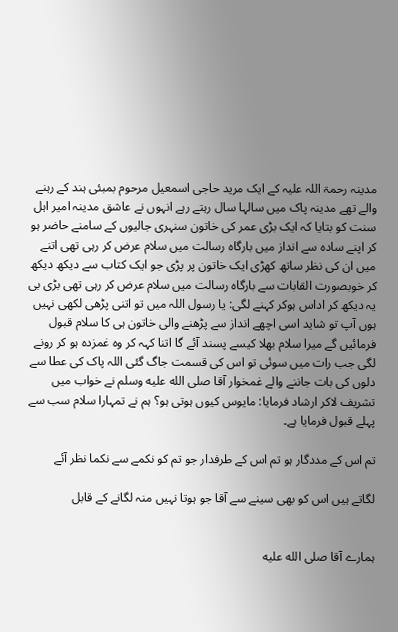مدینہ رحمۃ اللہ علیہ کے ایک مرید حاجی اسمعیل مرحوم بمبئی ہند کے رہنے والے تھے مدینہ پاک میں سالہا سال رہتے رہے انہوں نے عاشق مدینہ امیر اہل سنت کو بتایا کہ ایک بڑی عمر کی خاتون سنہری جالیوں کے سامنے حاضر ہو کر اپنے سادہ سے انداز میں بارگاہ رسالت میں سلام عرض کر رہی تھی اتنے میں ان کی نظر ساتھ کھڑی ایک خاتون پر پڑی جو ایک کتاب سے دیکھ دیکھ کر خوبصورت القابات سے بارگاہ رسالت میں سلام عرض کر رہی تھی بڑی بی یہ دیکھ کر اداس ہوکر کہنے لگی: یا رسول اللہ میں تو اتنی پڑھی لکھی نہیں ہوں آپ تو شاید اسی اچھے انداز سے پڑھنے والی خاتون ہی کا سلام قبول فرمائیں گے میرا سلام بھلا کیسے پسند آئے گا اتنا کہہ کر وہ غمزدہ ہو کر رونے لگی جب رات میں سوئی تو اس کی قسمت جاگ گئی اللہ پاک کی عطا سے دلوں کی بات جاننے والے غمخوار آقا صلى الله عليه وسلم نے خواب میں تشریف لاکر ارشاد فرمایا: مایوس کیوں ہوتی ہو؟ ہم نے تمہارا سلام سب سے پہلے قبول فرمایا ہے۔

تم اس کے مددگار ہو تم اس کے طرفدار جو تم کو نکمے سے نکما نظر آئے

لگاتے ہیں اس کو بھی سینے سے آقا جو ہوتا نہیں منہ لگانے کے قابل


ہمارے آقا صلى الله عليه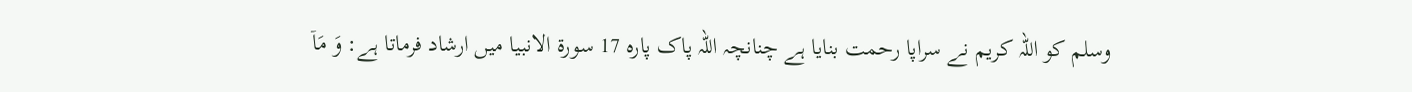وسلم کو اللہ کریم نے سراپا رحمت بنایا ہے چنانچہ اللہ پاک پارہ 17 سورۃ الانبیا میں ارشاد فرماتا ہے: وَ مَاۤ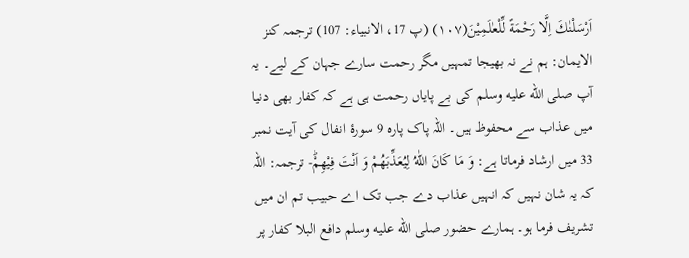اَرْسَلْنٰكَ اِلَّا رَحْمَةً لِّلْعٰلَمِیْنَ(۱۰۷) (پ 17، الانبیاء: 107) ترجمہ کنز الایمان: ہم نے نہ بھیجا تمہیں مگر رحمت سارے جہان کے لیے۔ یہ آپ صلى الله عليه وسلم کی بے پایاں رحمت ہی ہے کہ کفار بھی دنیا میں عذاب سے محفوظ ہیں۔ اللہ پاک پارہ 9 سورۂ انفال کی آیت نمبر 33 میں ارشاد فرماتا ہے: وَ مَا كَانَ اللّٰهُ لِیُعَذِّبَهُمْ وَ اَنْتَ فِیْهِمْؕ- ترجمہ: اللہ کہ یہ شان نہیں کہ انہیں عذاب دے جب تک اے حبیب تم ان میں تشریف فرما ہو۔ ہمارے حضور صلى الله عليه وسلم دافع البلا کفار پر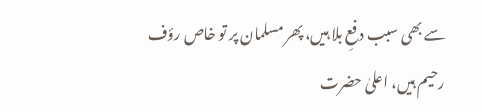سے بھی سبب دفعِ بلا ہیں، پھر مسلمان پر تو خاص رؤف رحیم ہیں، اعلیٰ حضرت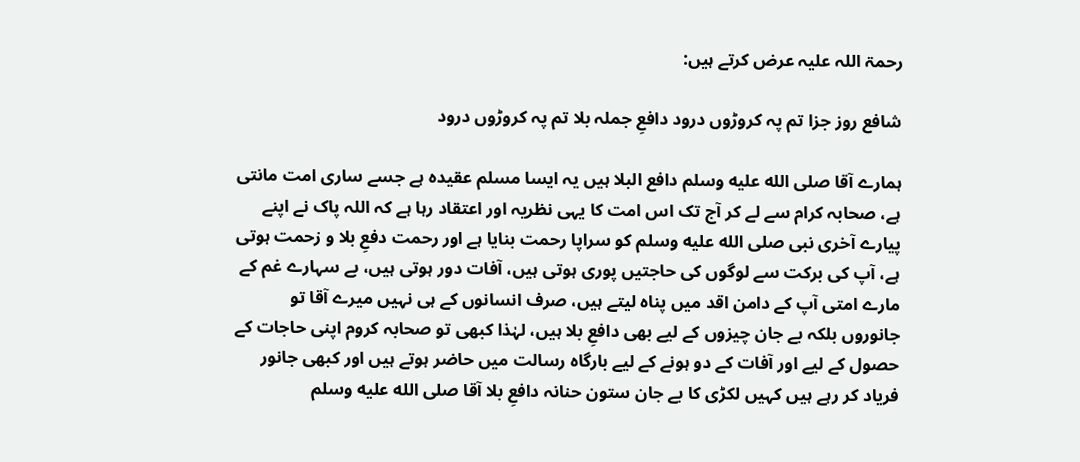رحمۃ اللہ علیہ عرض کرتے ہیں:

شافع روز جزا تم پہ کروڑوں درود دافعِ جملہ بلا تم پہ کروڑوں درود

ہمارے آقا صلى الله عليه وسلم دافع البلا ہیں یہ ایسا مسلم عقیدہ ہے جسے ساری امت مانتی ہے، صحابہ کرام سے لے کر آج تک اس امت کا یہی نظریہ اور اعتقاد رہا ہے کہ اللہ پاک نے اپنے پیارے آخری نبی صلى الله عليه وسلم کو سراپا رحمت بنایا ہے اور رحمت دفعِ بلا و زحمت ہوتی ہے، آپ کی برکت سے لوگوں کی حاجتیں پوری ہوتی ہیں، آفات دور ہوتی ہیں، بے سہارے غم کے مارے امتی آپ کے دامن اقد میں پناہ لیتے ہیں، صرف انسانوں کے ہی نہیں میرے آقا تو جانوروں بلکہ بے جان چیزوں کے لیے بھی دافعِ بلا ہیں، لہٰذا کبھی تو صحابہ کروم اپنی حاجات کے حصول کے لیے اور آفات کے دو ہونے کے لیے بارگاہ رسالت میں حاضر ہوتے ہیں اور کبھی جانور فریاد کر رہے ہیں کہیں لکڑی کا بے جان ستون حنانہ دافعِ بلا آقا صلى الله عليه وسلم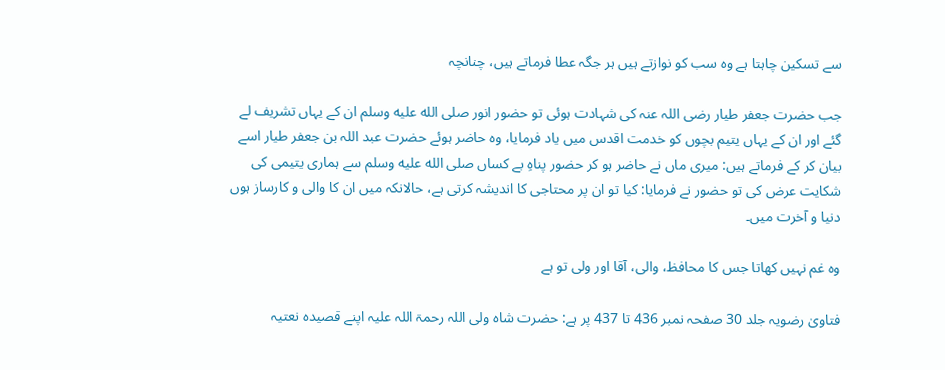سے تسکین چاہتا ہے وہ سب کو نوازتے ہیں ہر جگہ عطا فرماتے ہیں، چنانچہ

جب حضرت جعفر طیار رضی اللہ عنہ کی شہادت ہوئی تو حضور انور صلى الله عليه وسلم ان کے یہاں تشریف لے گئے اور ان کے یہاں یتیم بچوں کو خدمت اقدس میں یاد فرمایا، وہ حاضر ہوئے حضرت عبد اللہ بن جعفر طیار اسے بیان کر کے فرماتے ہیں: میری ماں نے حاضر ہو کر حضور پناہِ بے کساں صلى الله عليه وسلم سے ہماری یتیمی کی شکایت عرض کی تو حضور نے فرمایا: کیا تو ان پر محتاجی کا اندیشہ کرتی ہے، حالانکہ میں ان کا والی و کارساز ہوں دنیا و آخرت میں۔

وہ غم نہیں کھاتا جس کا محافظ، والی، آقا اور ولی تو ہے

فتاویٰ رضویہ جلد 30 صفحہ نمبر 436 تا 437 پر ہے: حضرت شاہ ولی اللہ رحمۃ اللہ علیہ اپنے قصیدہ نعتیہ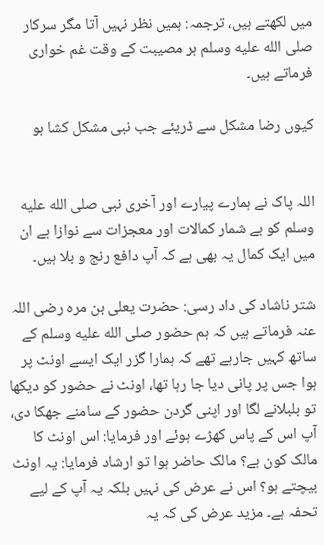میں لکھتے ہیں، ترجمہ: ہمیں نظر نہیں آتا مگر سرکار صلى الله عليه وسلم ہر مصیبت کے وقت غم خواری فرماتے ہیں۔

کیوں رضا مشکل سے ڈریئے جب نبی مشکل کشا ہو


اللہ پاک نے ہمارے پیارے اور آخری نبی صلى الله عليه وسلم کو بے شمار کمالات اور معجزات سے نوازا ہے ان میں ایک کمال یہ بھی ہے کہ آپ دافع رنج و بلا ہیں۔

شتر ناشاد کی داد رسی: حضرت یعلی بن مرہ رضی اللہ عنہ فرماتے ہیں کہ ہم حضور صلى الله عليه وسلم کے ساتھ کہیں جارہے تھے کہ ہمارا گزر ایک ایسے اونٹ پر ہوا جس پر پانی دیا جا رہا تھا، اونٹ نے حضور کو دیکھا تو بلبلانے لگا اور اپنی گردن حضور کے سامنے جھکا دی، آپ اس کے پاس کھڑے ہوئے اور فرمایا: اس اونٹ کا مالک کون ہے؟ مالک حاضر ہوا تو ارشاد فرمایا: یہ اونٹ بیچتے ہو؟ اس نے عرض کی نہیں بلکہ یہ آپ کے لیے تحفہ ہے۔ مزید عرض کی کہ یہ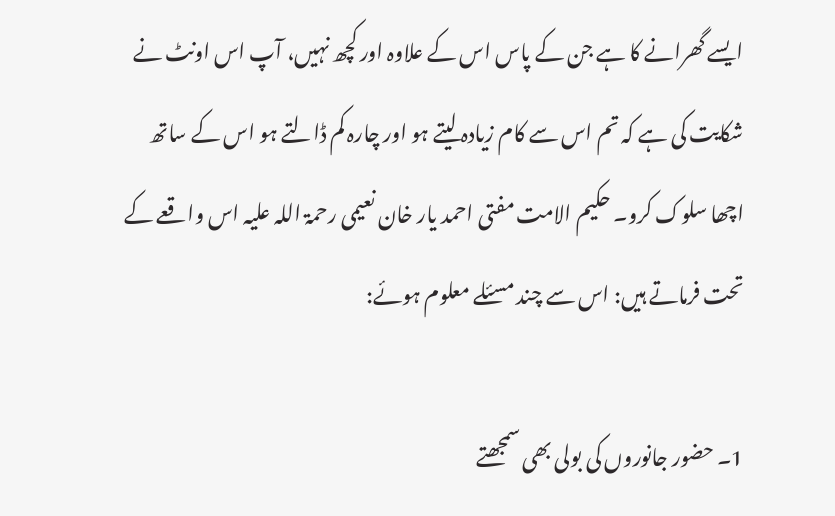ایسے گھرانے کا ہے جن کے پاس اس کے علاوہ اور کچھ نہیں، آپ اس اونٹ نے شکایت کی ہے کہ تم اس سے کام زیادہ لیتے ہو اور چارہ کم ڈالتے ہو اس کے ساتھ اچھا سلوک کرو۔ حکیم الامت مفتی احمد یار خان نعیمی رحمۃ اللہ علیہ اس واقعے کے تحت فرماتے ہیں: اس سے چند مسئلے معلوم ہوئے:

1۔ حضور جانوروں کی بولی بھی سمجھتے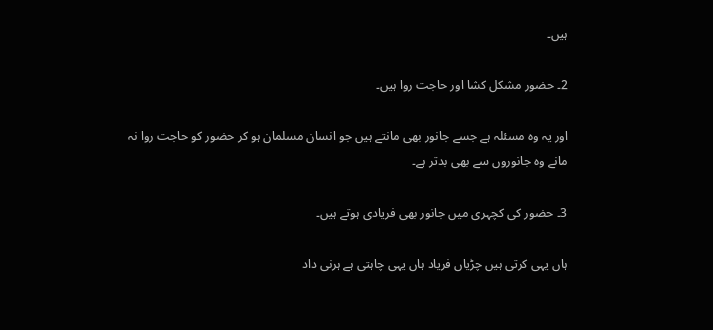ہیں۔

2۔ حضور مشکل کشا اور حاجت روا ہیں۔

اور یہ وہ مسئلہ ہے جسے جانور بھی مانتے ہیں جو انسان مسلمان ہو کر حضور کو حاجت روا نہ مانے وہ جانوروں سے بھی بدتر ہے۔

3۔ حضور کی کچہری میں جانور بھی فریادی ہوتے ہیں۔

ہاں یہی کرتی ہیں چڑیاں فریاد ہاں یہی چاہتی ہے ہرنی داد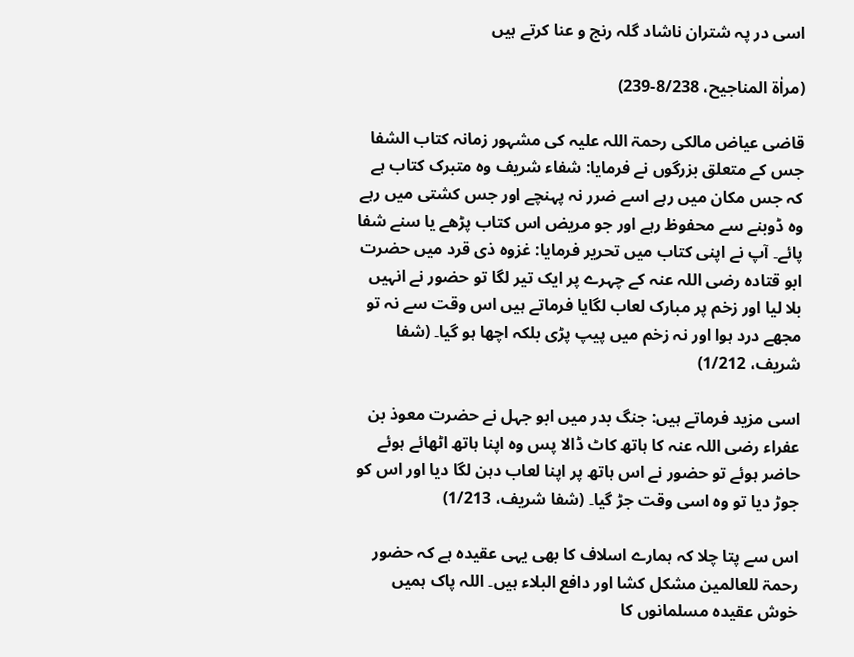اسی در پہ شتران ناشاد گلہ رنج و عنا کرتے ہیں

(مراٰۃ المناجیح، 8/238-239)

قاضی عیاض مالکی رحمۃ اللہ علیہ کی مشہور زمانہ کتاب الشفا جس کے متعلق بزرگوں نے فرمایا: شفاء شریف وہ متبرک کتاب ہے کہ جس مکان میں رہے اسے ضرر نہ پہنچے اور جس کشتی میں رہے وہ ڈوبنے سے محفوظ رہے اور جو مریض اس کتاب پڑھے یا سنے شفا پائے۔ آپ نے اپنی کتاب میں تحریر فرمایا: غزوہ ذی قرد میں حضرت ابو قتادہ رضی اللہ عنہ کے چہرے پر ایک تیر لگا تو حضور نے انہیں بلا لیا اور زخم پر مبارک لعاب لگایا فرماتے ہیں اس وقت سے نہ تو مجھے درد ہوا اور نہ زخم میں پیپ پڑی بلکہ اچھا ہو گیا۔ (شفا شریف، 1/212)

اسی مزید فرماتے ہیں: جنگ بدر میں ابو جہل نے حضرت معوذ بن عفراء رضی اللہ عنہ کا ہاتھ کاٹ ڈالا پس وہ اپنا ہاتھ اٹھائے ہوئے حاضر ہوئے تو حضور نے اس ہاتھ پر اپنا لعاب دہن لگا دیا اور اس کو جوڑ دیا تو وہ اسی وقت جڑ گیا۔ (شفا شریف، 1/213)

اس سے پتا چلا کہ ہمارے اسلاف کا بھی یہی عقیدہ ہے کہ حضور رحمۃ للعالمین مشکل کشا اور دافع البلاء ہیں۔ اللہ پاک ہمیں خوش عقیدہ مسلمانوں کا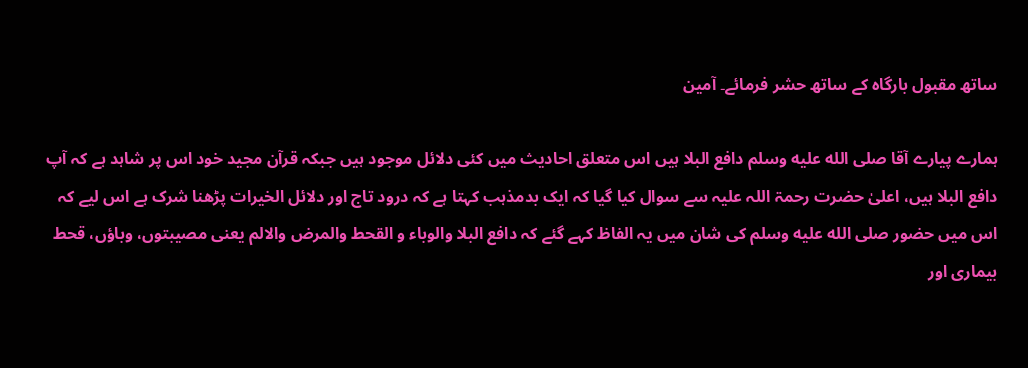ساتھ مقبول بارگاہ کے ساتھ حشر فرمائے۔ آمین

ہمارے پیارے آقا صلى الله عليه وسلم دافع البلا ہیں اس متعلق احادیث میں کئی دلائل موجود ہیں جبکہ قرآن مجید خود اس پر شاہد ہے کہ آپ دافع البلا ہیں، اعلیٰ حضرت رحمۃ اللہ علیہ سے سوال کیا گیا کہ ایک بدمذہب کہتا ہے کہ درود تاج اور دلائل الخیرات پڑھنا شرک ہے اس لیے کہ اس میں حضور صلى الله عليه وسلم کی شان میں یہ الفاظ کہے گئے کہ دافع البلا والوباء و القحط والمرض والالم یعنی مصیبتوں، وباؤں، قحط بیماری اور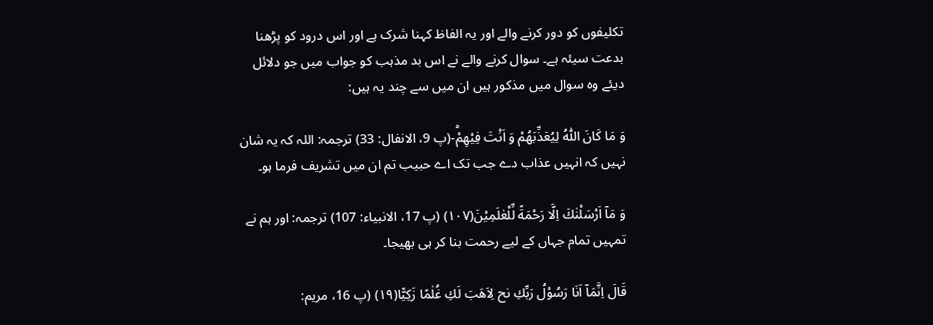تکلیفوں کو دور کرنے والے اور یہ الفاظ کہنا شرک ہے اور اس درود کو پڑھنا بدعت سیئہ ہے۔ سوال کرنے والے نے اس بد مذہب کو جواب میں جو دلائل دیئے وہ سوال میں مذکور ہیں ان میں سے چند یہ ہیں:

وَ مَا كَانَ اللّٰهُ لِیُعَذِّبَهُمْ وَ اَنْتَ فِیْهِمْؕ-(پ 9، الانفال: 33) ترجمہ: اللہ کہ یہ شان نہیں کہ انہیں عذاب دے جب تک اے حبیب تم ان میں تشریف فرما ہو۔

وَ مَاۤ اَرْسَلْنٰكَ اِلَّا رَحْمَةً لِّلْعٰلَمِیْنَ(۱۰۷) (پ 17، الانبیاء: 107) ترجمہ: اور ہم نے تمہیں تمام جہاں کے لیے رحمت بنا کر ہی بھیجا۔

قَالَ اِنَّمَاۤ اَنَا رَسُوْلُ رَبِّكِ نح لِاَهَبَ لَكِ غُلٰمًا زَكِیًّا(۱۹) (پ 16، مریم: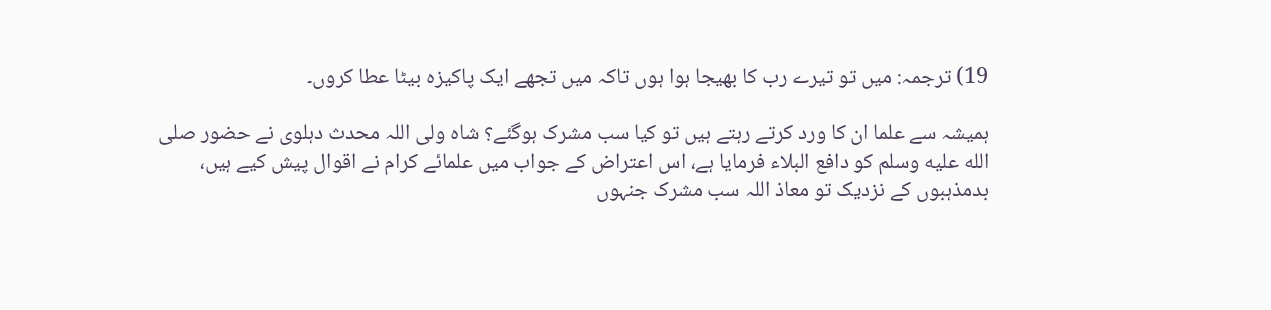19) ترجمہ: میں تو تیرے رب کا بھیجا ہوا ہوں تاکہ میں تجھے ایک پاکیزہ بیٹا عطا کروں۔

ہمیشہ سے علما ان کا ورد کرتے رہتے ہیں تو کیا سب مشرک ہوگئے؟ شاہ ولی اللہ محدث دہلوی نے حضور صلى الله عليه وسلم کو دافع البلاء فرمایا ہے، اس اعتراض کے جواب میں علمائے کرام نے اقوال پیش کیے ہیں، بدمذہبوں کے نزدیک تو معاذ اللہ سب مشرک جنہوں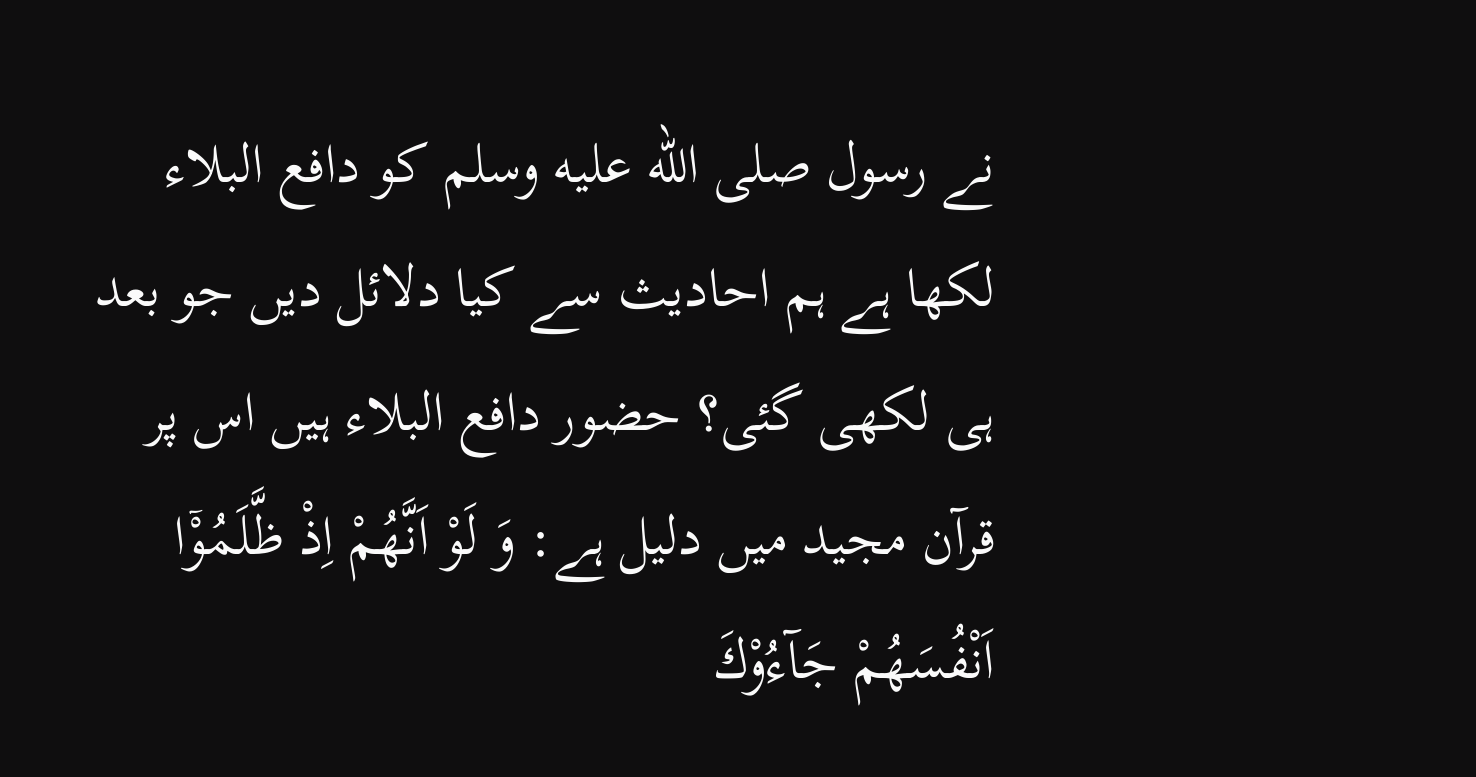نے رسول صلى الله عليه وسلم کو دافع البلاء لکھا ہے ہم احادیث سے کیا دلائل دیں جو بعد ہی لکھی گئی؟ حضور دافع البلاء ہیں اس پر قرآن مجید میں دلیل ہے: وَ لَوْ اَنَّهُمْ اِذْ ظَّلَمُوْۤا اَنْفُسَهُمْ جَآءُوْكَ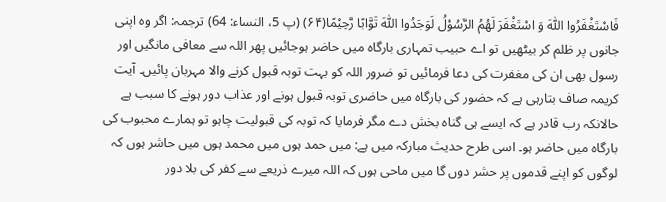فَاسْتَغْفَرُوا اللّٰهَ وَ اسْتَغْفَرَ لَهُمُ الرَّسُوْلُ لَوَجَدُوا اللّٰهَ تَوَّابًا رَّحِیْمًا(۶۴) (پ 5، النساء: 64) ترجمہ: اگر وہ اپنی جانوں پر ظلم کر بیٹھیں تو اے حبیب تمہاری بارگاہ میں حاضر ہوجائیں پھر اللہ سے معافی مانگیں اور رسول بھی ان کی مغفرت کی دعا فرمائیں تو ضرور اللہ کو بہت توبہ قبول کرنے والا مہربان پائیں۔ آیت کریمہ صاف بتارہی ہے کہ حضور کی بارگاہ میں حاضری توبہ قبول ہونے اور عذاب دور ہونے کا سبب ہے حالانکہ رب قادر ہے کہ ایسے ہی گناہ بخش دے مگر فرمایا کہ توبہ کی قبولیت چاہو تو ہمارے محبوب کی بارگاہ میں حاضر ہو۔ اسی طرح حدیث مبارکہ میں ہے: میں حمد ہوں میں محمد ہوں میں حاشر ہوں کہ لوگوں کو اپنے قدموں پر حشر دوں گا میں ماحی ہوں کہ اللہ میرے ذریعے سے کفر کی بلا دور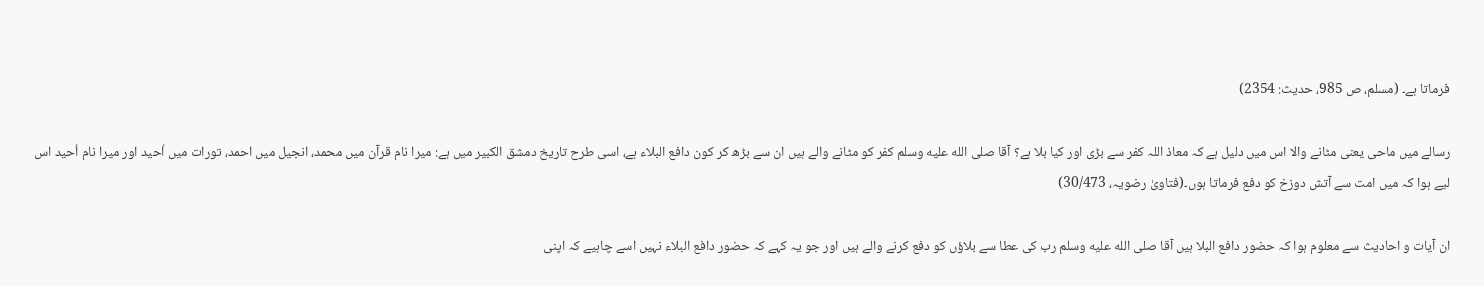فرماتا ہے۔ (مسلم، ص 985، حدیث: 2354)

رسالے میں ماحی یعنی مٹانے والا اس میں دلیل ہے کہ معاذ اللہ کفر سے بڑی اور کیا بلا ہے؟ آقا صلى الله عليه وسلم کفر کو مٹانے والے ہیں ان سے بڑھ کر کون دافع البلاء ہے، اسی طرح تاریخ دمشق الکبیر میں ہے: میرا نام قرآن میں محمد، انجیل میں احمد، تورات میں اُحید اور میرا نام اُحید اس لیے ہوا کہ میں امت سے آتش دوزخ کو دفع فرماتا ہوں۔(فتاویٰ رضویہ، 30/473)

ان آیات و احادیث سے معلوم ہوا کہ حضور دافع البلا ہیں آقا صلى الله عليه وسلم رب کی عطا سے بلاؤں کو دفع کرنے والے ہیں اور جو یہ کہے کہ حضور دافع البلاء نہیں اسے چاہیے کہ اپنی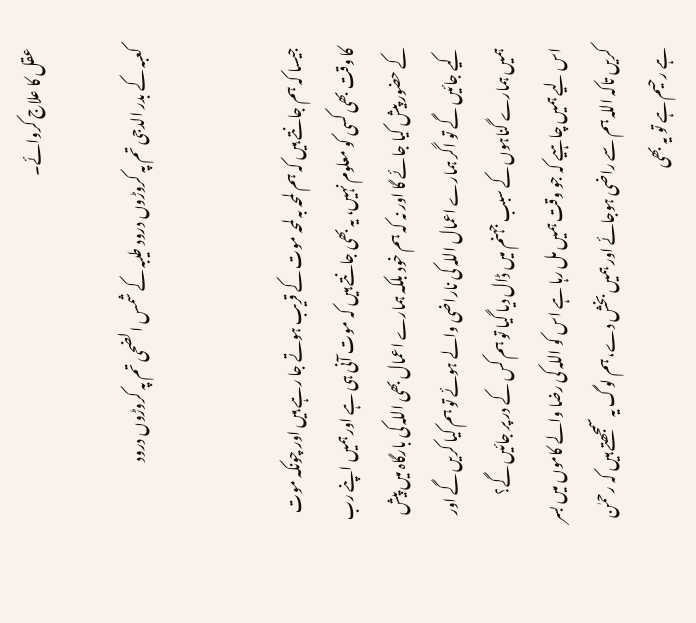عقل کا علاج کروائے۔

کعبہ کے بدر الدجی تم پہ کروڑوں درود طیبہ کے شمس الضحی تم پہ کروڑوں درود


جیسا کہ ہم جانتے ہیں کہ ہم لمحہ بہ لمحہ موت کے قریب ہوتے جا رہے ہیں اور چونکہ موت کا وقت بھی کسی کو معلوم نہیں، یہ بھی جانتے ہیں کہ موت آنی ہی ہے اور ہمیں اپنے رب کے حضور پیش کیا جائے گا اور نہ کہ ہم خود بلکہ ہمارے اعمال بھی اللہ کی بارگاہ میں پیش کیے جائیں گے تو اگر ہمارے اعمال اللہ کی ناراضی والے ہوئے تو ہم کیا کریں گے اور ہمیں ہمارے گناہوں کے سبب جہنم میں ڈال دیا گیا تو ہم کس کے در پر جائیں گے؟ اس لیے ہمیں چاہیے کہ جو وقت ہمیں مل رہا ہے اس کو اللہ کی رضا والے کاموں میں بسر کریں تاکہ اللہ ہم سے راضی ہوجائے اور ہمیں بخش دے، ہم لوگ یہ سمجھتے ہیں کہ رحمٰن ہے رحیم ہے تو یہ بھی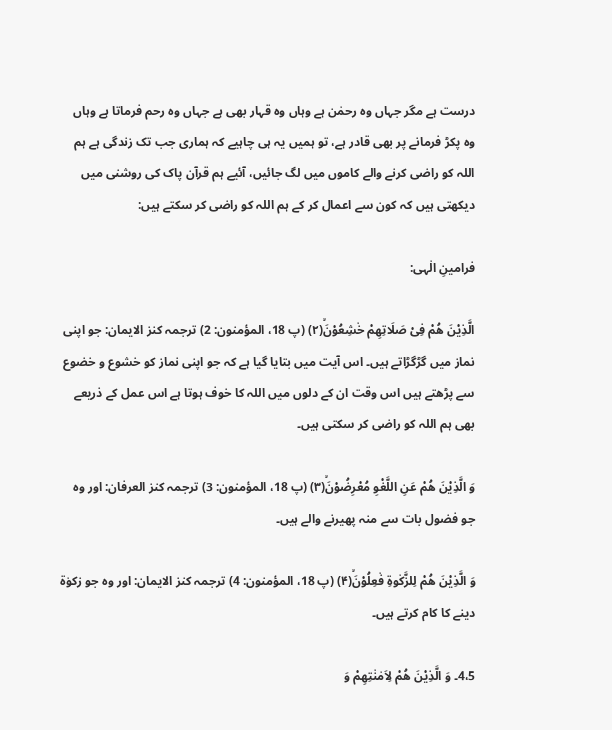درست ہے مگر جہاں وہ رحمٰن ہے وہاں وہ قہار بھی ہے جہاں وہ رحم فرماتا ہے وہاں وہ پکڑ فرمانے پر بھی قادر ہے، تو ہمیں یہ ہی چاہیے کہ ہماری جب تک زندگی ہے ہم اللہ کو راضی کرنے والے کاموں میں لگ جائیں، آئیے ہم قرآن پاک کی روشنی میں دیکھتی ہیں کہ کون سے اعمال کر کے ہم اللہ کو راضی کر سکتے ہیں:

فرامینِ الٰہی:

الَّذِیْنَ هُمْ فِیْ صَلَاتِهِمْ خٰشِعُوْنَۙ(۲) (پ 18، المؤمنون: 2) ترجمہ کنز الایمان: جو اپنی نماز میں گڑگڑاتے ہیں۔ اس آیت میں بتایا گیا ہے کہ جو اپنی نماز کو خشوع و خضوع سے پڑھتے ہیں اس وقت ان کے دلوں میں اللہ کا خوف ہوتا ہے اس عمل کے ذریعے بھی ہم اللہ کو راضی کر سکتی ہیں۔

وَ الَّذِیْنَ هُمْ عَنِ اللَّغْوِ مُعْرِضُوْنَۙ(۳) (پ 18، المؤمنون: 3) ترجمہ کنز العرفان: اور وہ جو فضول بات سے منہ پھیرنے والے ہیں۔

وَ الَّذِیْنَ هُمْ لِلزَّكٰوةِ فٰعِلُوْنَۙ(۴) (پ 18، المؤمنون: 4) ترجمہ کنز الایمان: اور وہ جو زکوٰۃ دینے کا کام کرتے ہیں۔

4،5۔ وَ الَّذِیْنَ هُمْ لِاَمٰنٰتِهِمْ وَ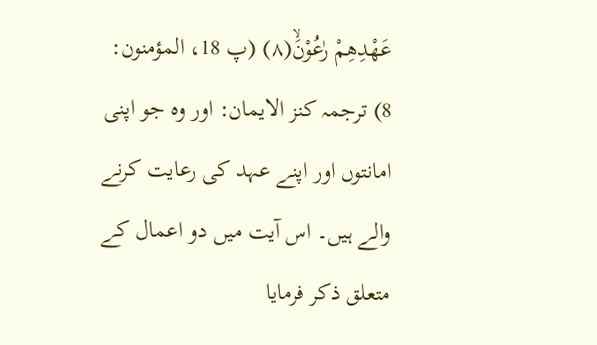عَهْدِهِمْ رٰعُوْنَۙ(۸) (پ 18، المؤمنون: 8) ترجمہ کنز الایمان: اور وہ جو اپنی امانتوں اور اپنے عہد کی رعایت کرنے والے ہیں۔ اس آیت میں دو اعمال کے متعلق ذکر فرمایا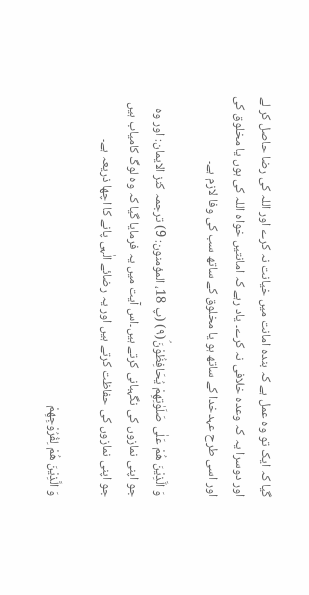گیا کہ ایک تو وہ عمل ہے کہ بندہ امانت میں خیانت نہ کرے اور اللہ کی رضا حاصل کر لے اور دوسرا یہ کہ وعدہ خلافی نہ کرے۔ یاد رہے کہ امانتیں خواہ اللہ کی ہوں یا مخلوق کی اور اسی طرح عہدخدا کے ساتھ ہو یا مخلوق کے ساتھ سب کی وفا لازم ہے۔

وَ الَّذِیْنَ هُمْ عَلٰى صَلَوٰتِهِمْ یُحَافِظُوْنَۘ(۹) (پ 18، المؤمنون: 9) ترجمہ کنز الایمان: اور وہ جو اپنی نمازوں کی نگہبانی کرتے ہیں۔اس آیت میں یہ فرمایا گیا کہ وہ لوگ کامیاب ہیں جو اپنی نمازوں کی حفاظت کرتے ہیں اور یہ رضائے الٰہی پانے کا اچھا ذریعہ ہے۔

وَ الَّذِیْنَ هُمْ لِفُرُوْجِهِمْ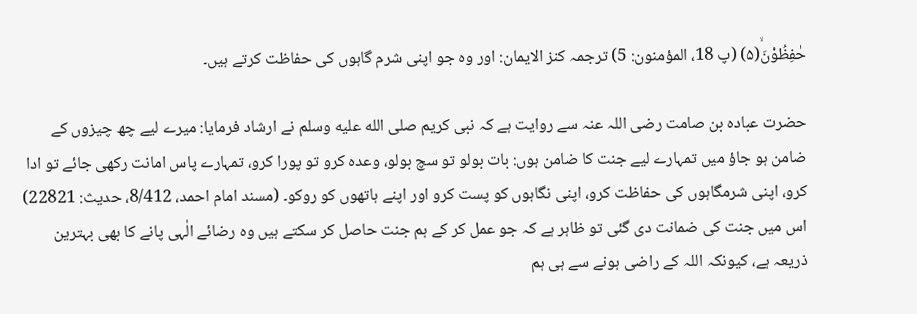حٰفِظُوْنَۙ(۵) (پ 18، المؤمنون: 5) ترجمہ کنز الایمان: اور وہ جو اپنی شرم گاہوں کی حفاظت کرتے ہیں۔

حضرت عبادہ بن صامت رضی اللہ عنہ سے روایت ہے کہ نبی کریم صلى الله عليه وسلم نے ارشاد فرمایا: میرے لیے چھ چیزوں کے ضامن ہو جاؤ میں تمہارے لیے جنت کا ضامن ہوں: بات بولو تو سچ بولو، وعدہ کرو تو پورا کرو، تمہارے پاس امانت رکھی جائے تو ادا کرو، اپنی شرمگاہوں کی حفاظت کرو، اپنی نگاہوں کو پست کرو اور اپنے ہاتھوں کو روکو۔ (مسند امام احمد، 8/412، حدیث: 22821) اس میں جنت کی ضمانت دی گئی تو ظاہر ہے کہ جو عمل کر کے ہم جنت حاصل کر سکتے ہیں وہ رضائے الٰہی پانے کا بھی بہترین ذریعہ ہے، کیونکہ اللہ کے راضی ہونے سے ہی ہم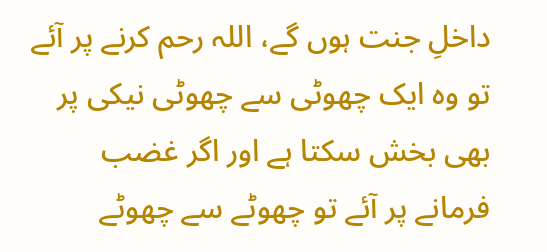داخلِ جنت ہوں گے، اللہ رحم کرنے پر آئے تو وہ ایک چھوٹی سے چھوٹی نیکی پر بھی بخش سکتا ہے اور اگر غضب فرمانے پر آئے تو چھوٹے سے چھوٹے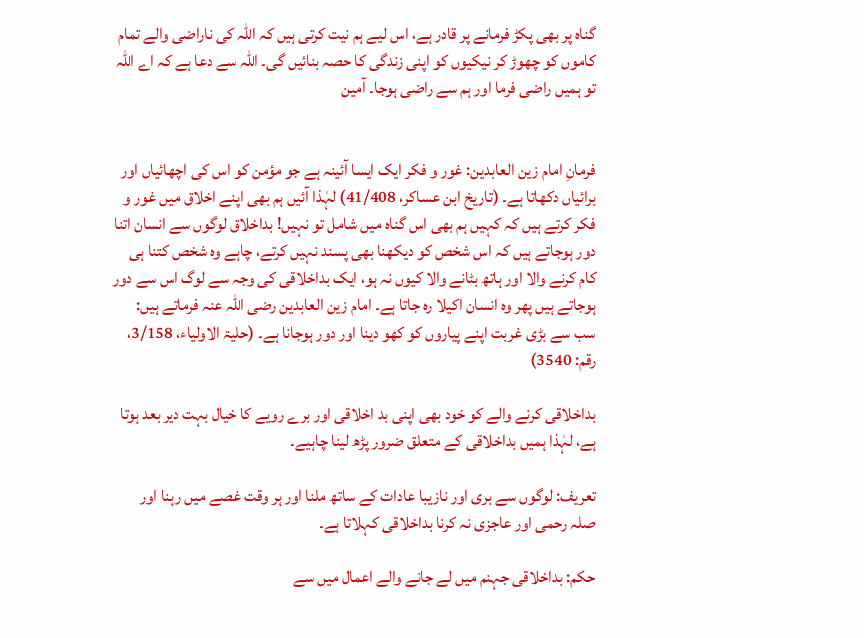گناہ پر بھی پکڑ فرمانے پر قادر ہے، اس لیے ہم نیت کرتی ہیں کہ اللہ کی ناراضی والے تمام کاموں کو چھوڑ کر نیکیوں کو اپنی زندگی کا حصہ بنائیں گی۔ اللہ سے دعا ہے کہ اے اللہ تو ہمیں راضی فرما اور ہم سے راضی ہوجا۔ آمین


فرمانِ امام زین العابدین: غور و فکر ایک ایسا آئینہ ہے جو مؤمن کو اس کی اچھائیاں اور برائیاں دکھاتا ہے۔ (تاریخ ابن عساکر، 41/408) لہٰذا آئیں ہم بھی اپنے اخلاق میں غور و فکر کرتے ہیں کہ کہیں ہم بھی اس گناہ میں شامل تو نہیں! بداخلاق لوگوں سے انسان اتنا دور ہوجاتے ہیں کہ اس شخص کو دیکھنا بھی پسند نہیں کرتے، چاہے وہ شخص کتنا ہی کام کرنے والا اور ہاتھ بٹانے والا کیوں نہ ہو، ایک بداخلاقی کی وجہ سے لوگ اس سے دور ہوجاتے ہیں پھر وہ انسان اکیلا رہ جاتا ہے۔ امام زین العابدین رضی اللہ عنہ فرماتے ہیں: سب سے بڑی غربت اپنے پیاروں کو کھو دینا اور دور ہوجانا ہے۔ (حلیۃ الاولیاء، 3/158، رقم: 3540)

بداخلاقی کرنے والے کو خود بھی اپنی بد اخلاقی اور برے رویے کا خیال بہت دیر بعد ہوتا ہے، لہٰذا ہمیں بداخلاقی کے متعلق ضرور پڑھ لینا چاہیے۔

تعریف: لوگوں سے بری اور نازیبا عادات کے ساتھ ملنا اور ہر وقت غصے میں رہنا اور صلہ رحمی اور عاجزی نہ کرنا بداخلاقی کہلاتا ہے۔

حکم: بداخلاقی جہنم میں لے جانے والے اعمال میں سے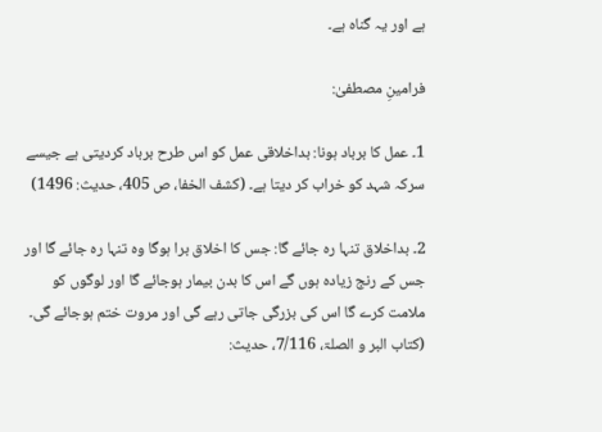ہے اور یہ گناہ ہے۔

فرامینِ مصطفیٰ:

1۔ عمل کا برباد ہونا: بداخلاقی عمل کو اس طرح برباد کردیتی ہے جیسے سرکہ شہد کو خراب کر دیتا ہے۔ (کشف الخفا، ص 405، حدیث: 1496)

2۔ بداخلاق تنہا رہ جائے گا: جس کا اخلاق برا ہوگا وہ تنہا رہ جائے گا اور جس کے رنج زیادہ ہوں گے اس کا بدن بیمار ہوجائے گا اور لوگوں کو ملامت کرے گا اس کی بزرگی جاتی رہے گی اور مروت ختم ہوجائے گی۔ (کتاب البر و الصلۃ، 7/116، حدیث: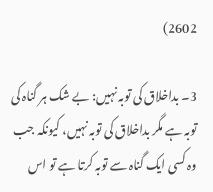2602)

3۔ بداخلاق کی توبہ نہیں: بے شک ہر گناہ کی توبہ ہے مگر بداخلاق کی توبہ نہیں، کیونکہ جب وہ کسی ایک گناہ سے توبہ کرتا ہے تو اس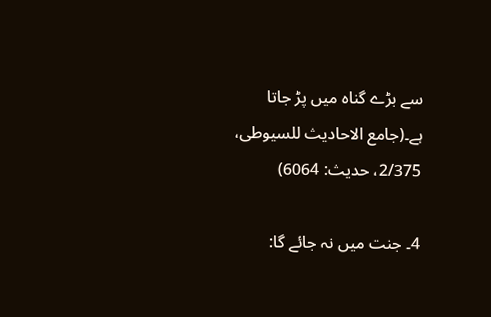سے بڑے گناہ میں پڑ جاتا ہے۔(جامع الاحادیث للسیوطی، 2/375، حدیث: 6064)

4۔ جنت میں نہ جائے گا: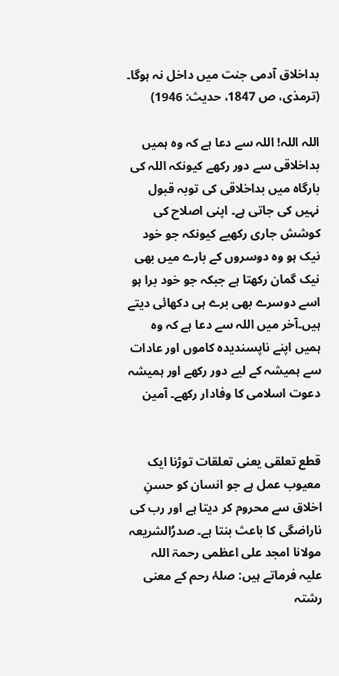بداخلاق آدمی جنت میں داخل نہ ہوگا۔ (ترمذی، ص 1847، حدیث: 1946)

اللہ اللہ! اللہ سے دعا ہے کہ وہ ہمیں بداخلاقی سے دور رکھے کیونکہ اللہ کی بارگاہ میں بداخلاقی کی توبہ قبول نہیں کی جاتی ہے۔ اپنی اصلاح کی کوشش جاری رکھیے کیونکہ جو خود نیک ہو وہ دوسروں کے بارے میں بھی نیک گمان رکھتا ہے جبکہ جو خود برا ہو اسے دوسرے بھی برے ہی دکھائی دیتے ہیں۔آخر میں اللہ سے دعا ہے کہ وہ ہمیں اپنے ناپسندیدہ کاموں اور عادات سے ہمیشہ کے لیے دور رکھے اور ہمیشہ دعوت اسلامی کا وفادار رکھے۔ آمین


قطع تعلقی یعنی تعلقات توڑنا ایک معیوب عمل ہے جو انسان کو حسنِ اخلاق سے محروم کر دیتا ہے اور رب کی ناراضگی کا باعث بنتا ہے۔ صدرُالشریعہ مولانا امجد علی اعظمی رحمۃ اللہ علیہ فرماتے ہیں: صلۂ رحم کے معنی رشتہ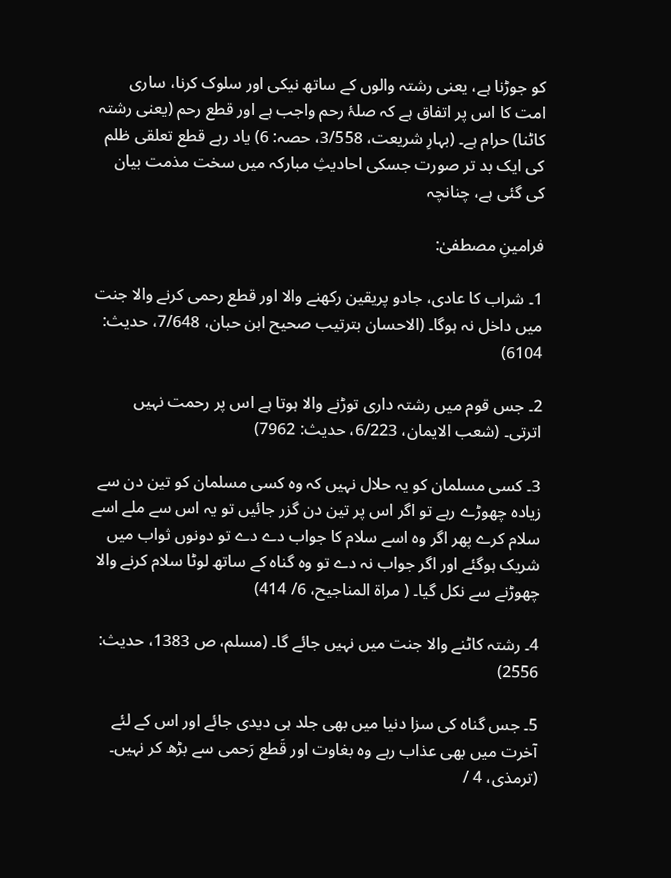کو جوڑنا ہے، یعنی رشتہ والوں کے ساتھ نیکی اور سلوک کرنا، ساری امت کا اس پر اتفاق ہے کہ صلۂ رحم واجب ہے اور قطع رحم (یعنی رشتہ کاٹنا) حرام ہے۔ (بہارِ شریعت، 3/558، حصہ: 6) یاد رہے قطع تعلقی ظلم کی ایک بد تر صورت جسکی احادیثِ مبارکہ میں سخت مذمت بیان کی گئی ہے، چنانچہ

فرامینِ مصطفیٰ:

1۔ شراب کا عادی، جادو پریقین رکھنے والا اور قطع رحمی کرنے والا جنت میں داخل نہ ہوگا۔ (الاحسان بترتیب صحیح ابن حبان، 7/648، حدیث: 6104)

2۔ جس قوم میں رشتہ داری توڑنے والا ہوتا ہے اس پر رحمت نہیں اترتی۔ (شعب الایمان، 6/223، حدیث: 7962)

3۔ کسی مسلمان کو یہ حلال نہیں کہ وہ کسی مسلمان کو تین دن سے زیادہ چھوڑے رہے تو اگر اس پر تین دن گزر جائیں تو یہ اس سے ملے اسے سلام کرے پھر اگر وہ اسے سلام کا جواب دے دے تو دونوں ثواب میں شریک ہوگئے اور اگر جواب نہ دے تو وہ گناہ کے ساتھ لوٹا سلام کرنے والا چھوڑنے سے نکل گیا۔ ( مراة المناجیح، 6/ 414)

4۔ رشتہ کاٹنے والا جنت میں نہیں جائے گا۔ (مسلم، ص 1383، حدیث: 2556)

5۔ جس گناہ کی سزا دنیا میں بھی جلد ہی دیدی جائے اور اس کے لئے آخرت میں بھی عذاب رہے وہ بغاوت اور قَطع رَحمی سے بڑھ کر نہیں۔ (ترمذی، 4 /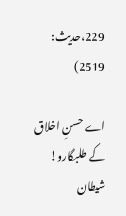229،حدیث: 2519)

اے حسنِ اخلاق کے طلبگارو! شیطان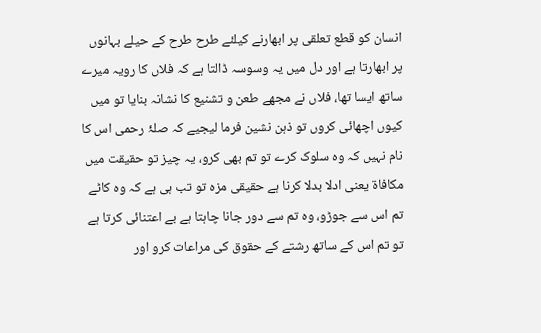انسان کو قطع تعلقی پر ابھارنے کیلئے طرح طرح کے حیلے بہانوں پر ابھارتا ہے اور دل میں یہ وسوسہ ڈالتا ہے کہ فلاں کا رویہ میرے ساتھ ایسا تھا، فلاں نے مجھے طعن و تشنیع کا نشانہ بنایا تو میں کیوں اچھائی کروں تو ذہن نشین فرما لیجیے کہ صلۂ رحمی اس کا نام نہیں کہ وہ سلوک کرے تو تم بھی کرو، یہ چیز تو حقیقت میں مکافاۃ یعنی ادلا بدلا کرنا ہے حقیقی مزہ تو تب ہی ہے کہ وہ کاٹے تم اس سے جوڑو، وہ تم سے دور جانا چاہتا ہے بے اعتنائی کرتا ہے تو تم اس کے ساتھ رشتے کے حقوق کی مراعات کرو اور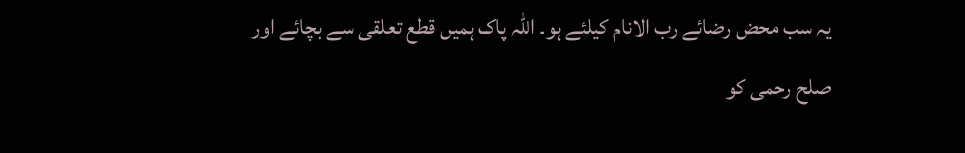یہ سب محض رضائے رب الانام کیلئے ہو۔ اللہ پاک ہمیں قطع تعلقی سے بچائے اور صلح رحمی کو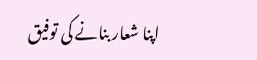اپنا شعار بنانے کی توفیق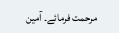مرحمت فرمائے۔ آمین